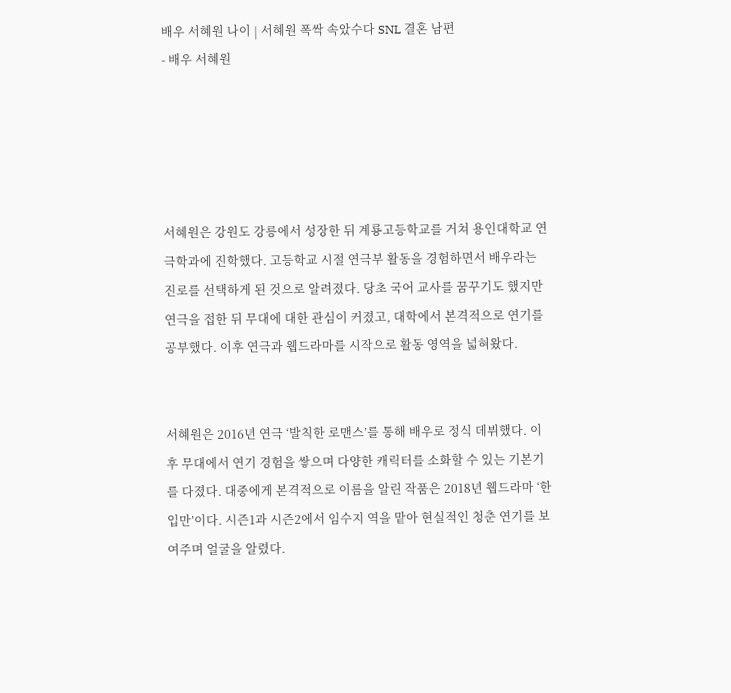배우 서혜원 나이 | 서혜원 폭싹 속았수다 SNL 결혼 남편
- 배우 서혜원





서혜원은 강원도 강릉에서 성장한 뒤 계룡고등학교를 거쳐 용인대학교 연극학과에 진학했다. 고등학교 시절 연극부 활동을 경험하면서 배우라는 진로를 선택하게 된 것으로 알려졌다. 당초 국어 교사를 꿈꾸기도 했지만 연극을 접한 뒤 무대에 대한 관심이 커졌고, 대학에서 본격적으로 연기를 공부했다. 이후 연극과 웹드라마를 시작으로 활동 영역을 넓혀왔다.


서혜원은 2016년 연극 ‘발칙한 로맨스’를 통해 배우로 정식 데뷔했다. 이후 무대에서 연기 경험을 쌓으며 다양한 캐릭터를 소화할 수 있는 기본기를 다졌다. 대중에게 본격적으로 이름을 알린 작품은 2018년 웹드라마 ‘한입만’이다. 시즌1과 시즌2에서 임수지 역을 맡아 현실적인 청춘 연기를 보여주며 얼굴을 알렸다.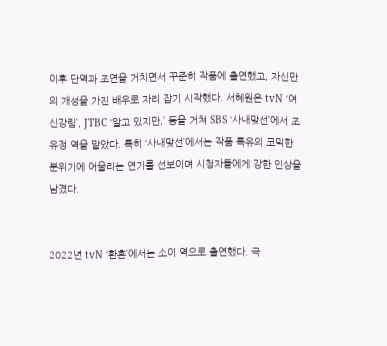이후 단역과 조연을 거치면서 꾸준히 작품에 출연했고, 자신만의 개성을 가진 배우로 자리 잡기 시작했다. 서혜원은 tvN ‘여신강림’, JTBC ‘알고 있지만,’ 등을 거쳐 SBS ‘사내맞선’에서 조유정 역을 맡았다. 특히 ‘사내맞선’에서는 작품 특유의 코믹한 분위기에 어울리는 연기를 선보이며 시청자들에게 강한 인상을 남겼다.


2022년 tvN ‘환혼’에서는 소이 역으로 출연했다. 극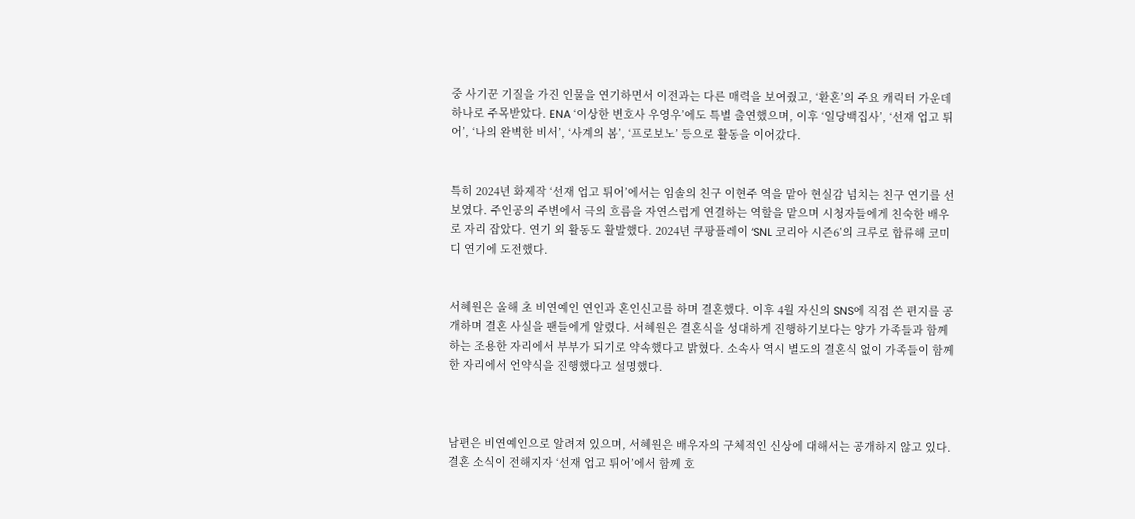중 사기꾼 기질을 가진 인물을 연기하면서 이전과는 다른 매력을 보여줬고, ‘환혼’의 주요 캐릭터 가운데 하나로 주목받았다. ENA ‘이상한 변호사 우영우’에도 특별 출연했으며, 이후 ‘일당백집사’, ‘선재 업고 튀어’, ‘나의 완벽한 비서’, ‘사계의 봄’, ‘프로보노’ 등으로 활동을 이어갔다.


특히 2024년 화제작 ‘선재 업고 튀어’에서는 임솔의 친구 이현주 역을 맡아 현실감 넘치는 친구 연기를 선보였다. 주인공의 주변에서 극의 흐름을 자연스럽게 연결하는 역할을 맡으며 시청자들에게 친숙한 배우로 자리 잡았다. 연기 외 활동도 활발했다. 2024년 쿠팡플레이 ‘SNL 코리아 시즌6’의 크루로 합류해 코미디 연기에 도전했다.


서혜원은 올해 초 비연예인 연인과 혼인신고를 하며 결혼했다. 이후 4월 자신의 SNS에 직접 쓴 편지를 공개하며 결혼 사실을 팬들에게 알렸다. 서혜원은 결혼식을 성대하게 진행하기보다는 양가 가족들과 함께하는 조용한 자리에서 부부가 되기로 약속했다고 밝혔다. 소속사 역시 별도의 결혼식 없이 가족들이 함께한 자리에서 언약식을 진행했다고 설명했다.



남편은 비연예인으로 알려져 있으며, 서혜원은 배우자의 구체적인 신상에 대해서는 공개하지 않고 있다. 결혼 소식이 전해지자 ‘선재 업고 튀어’에서 함께 호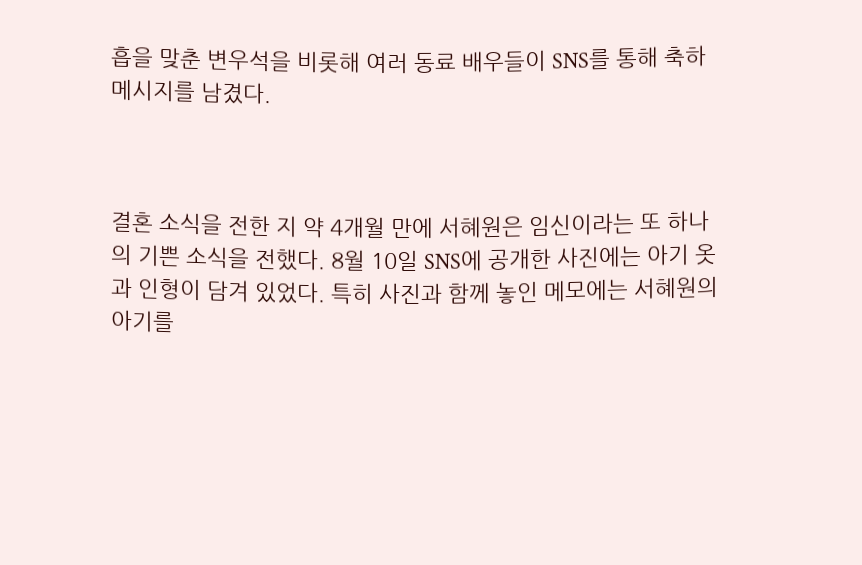흡을 맞춘 변우석을 비롯해 여러 동료 배우들이 SNS를 통해 축하 메시지를 남겼다.



결혼 소식을 전한 지 약 4개월 만에 서혜원은 임신이라는 또 하나의 기쁜 소식을 전했다. 8월 10일 SNS에 공개한 사진에는 아기 옷과 인형이 담겨 있었다. 특히 사진과 함께 놓인 메모에는 서혜원의 아기를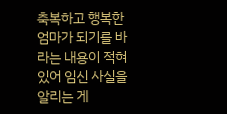축복하고 행복한 엄마가 되기를 바라는 내용이 적혀 있어 임신 사실을 알리는 게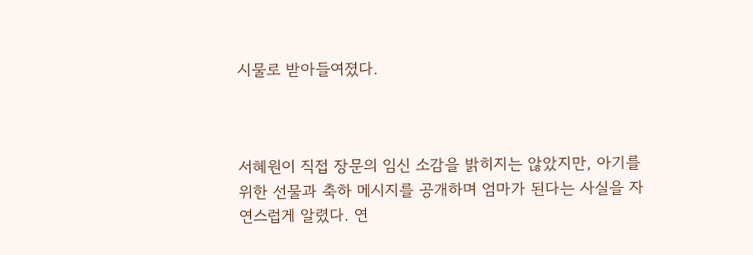시물로 받아들여졌다.



서혜원이 직접 장문의 임신 소감을 밝히지는 않았지만, 아기를 위한 선물과 축하 메시지를 공개하며 엄마가 된다는 사실을 자연스럽게 알렸다. 연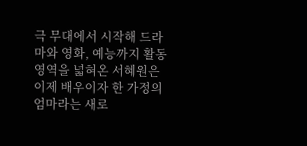극 무대에서 시작해 드라마와 영화, 예능까지 활동 영역을 넓혀온 서혜원은 이제 배우이자 한 가정의 엄마라는 새로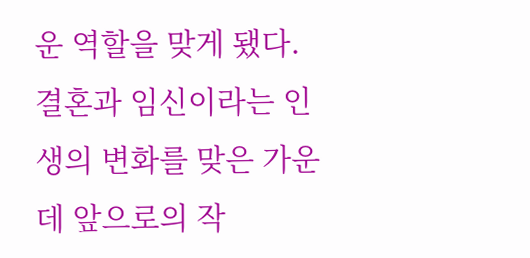운 역할을 맞게 됐다. 결혼과 임신이라는 인생의 변화를 맞은 가운데 앞으로의 작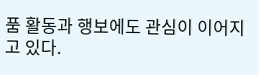품 활동과 행보에도 관심이 이어지고 있다.